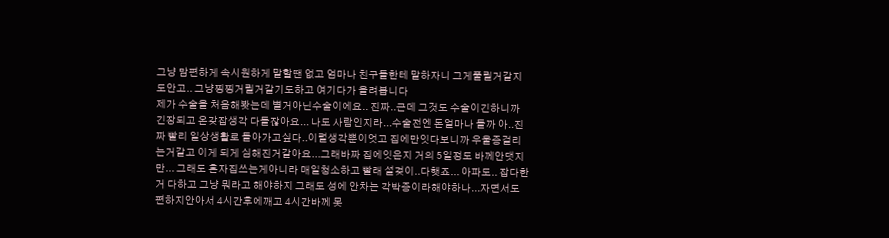그냥 맘편하게 속시원하게 말할땐 없고 엄마나 친구들한테 말하자니 그게풀릴거같지도안고.. 그냥찡찡거릴거같기도하고 여기다가 올려봅니다
제가 수술을 처음해봣는데 별거아닌수술이에요.. 진짜..근데 그것도 수술이긴하니까 긴장되고 온갖잡생각 다들잖아요... 나도 사람인지라...수술전엔 돈얼마나 들까 아..진짜 빨리 일상생활로 돌아가고싶다..이럴생각뿐이엇고 집에만잇다보니까 우울증걸리는거같고 이게 되게 심해진거같아요...그래바짜 집에잇은지 거의 5일정도 바께안댓지만... 그래도 혼자집쓰는게아니라 매일청소하고 빨래 설겆이..다햇죠... 아파도.. 잡다한거 다하고 그냥 뭐라고 해야하지 그래도 성에 안차는 각박증이라해야하나...자면서도 편하지안아서 4시간후에깨고 4시간바께 못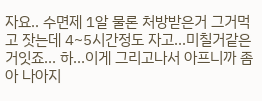자요.. 수면제 1알 물론 처방받은거 그거먹고 잣는데 4~5시간정도 자고...미칠거같은거잇죠... 하...이게 그리고나서 아프니까 좀 아 나아지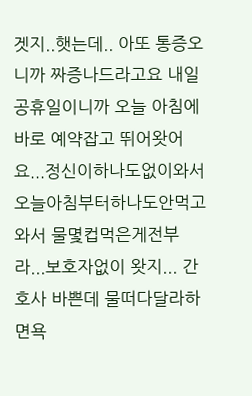겟지..햇는데.. 아또 통증오니까 짜증나드라고요 내일 공휴일이니까 오늘 아침에 바로 예약잡고 뛰어왓어요...정신이하나도없이와서 오늘아침부터하나도안먹고와서 물몇컵먹은게전부라...보호자없이 왓지... 간호사 바쁜데 물떠다달라하면욕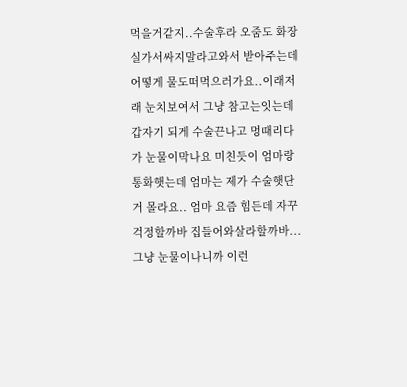먹을거같지..수술후라 오줌도 화장실가서싸지말라고와서 받아주는데 어떻게 물도떠먹으러가요..이래저래 눈치보여서 그냥 참고는잇는데 갑자기 되게 수술끈나고 멍때리다가 눈물이막나요 미친듯이 엄마랑 통화햇는데 엄마는 제가 수술햇단거 몰라요.. 엄마 요즘 힘든데 자꾸 걱정할까바 집들어와살라할까바... 그냥 눈물이나니까 이런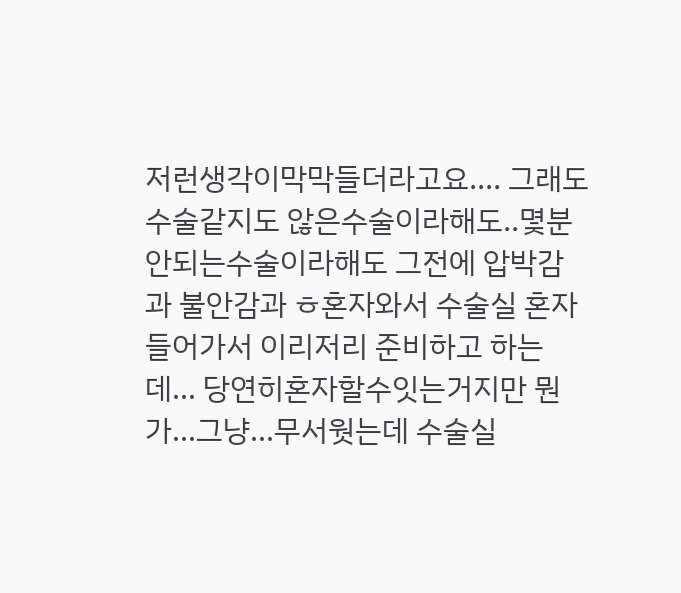저런생각이막막들더라고요.... 그래도 수술같지도 않은수술이라해도..몇분안되는수술이라해도 그전에 압박감과 불안감과 ㅎ혼자와서 수술실 혼자들어가서 이리저리 준비하고 하는데... 당연히혼자할수잇는거지만 뭔가...그냥...무서웟는데 수술실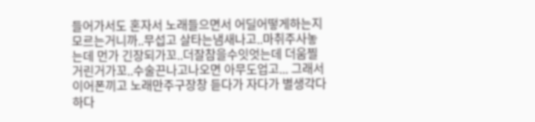들어가서도 혼자서 노래들으면서 어딜어떻게하는지모르는거니까..무섭고 살타는냄새나고..마취주사놓는데 먼가 긴장되가꼬..더잘참을수잇엇는데 더움찔거린거가꼬..수술끈나고나오면 아무도업고... 그래서 이어폰끼고 노래만주구장창 듣다가 자다가 별생각다하다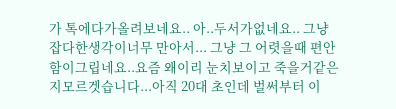가 톡에다가올려보네요.. 아..두서가없네요.. 그냥잡다한생각이너무 만아서... 그냥 그 어렷을때 편안함이그립네요..요즘 왜이리 눈치보이고 죽을거같은지모르겟습니다...아직 20대 초인데 벌써부터 이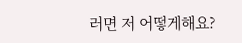러면 저 어떻게해요?